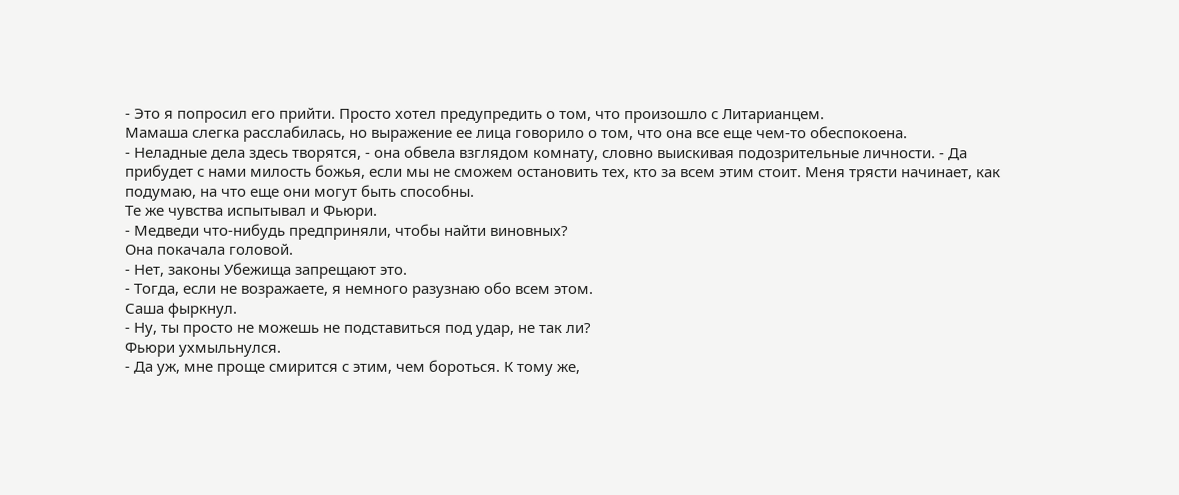- Это я попросил его прийти. Просто хотел предупредить о том, что произошло с Литарианцем.
Мамаша слегка расслабилась, но выражение ее лица говорило о том, что она все еще чем-то обеспокоена.
- Неладные дела здесь творятся, - она обвела взглядом комнату, словно выискивая подозрительные личности. - Да прибудет с нами милость божья, если мы не сможем остановить тех, кто за всем этим стоит. Меня трясти начинает, как подумаю, на что еще они могут быть способны.
Те же чувства испытывал и Фьюри.
- Медведи что-нибудь предприняли, чтобы найти виновных?
Она покачала головой.
- Нет, законы Убежища запрещают это.
- Тогда, если не возражаете, я немного разузнаю обо всем этом.
Саша фыркнул.
- Ну, ты просто не можешь не подставиться под удар, не так ли?
Фьюри ухмыльнулся.
- Да уж, мне проще смирится с этим, чем бороться. К тому же,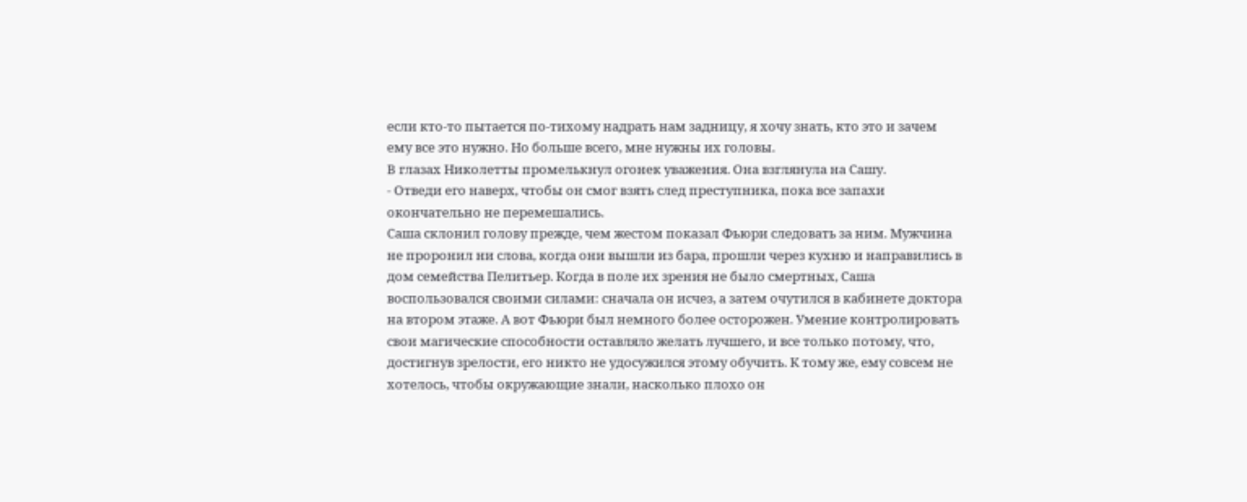если кто-то пытается по-тихому надрать нам задницу, я хочу знать, кто это и зачем ему все это нужно. Но больше всего, мне нужны их головы.
В глазах Николетты промелькнул огонек уважения. Она взглянула на Сашу.
- Отведи его наверх, чтобы он смог взять след преступника, пока все запахи окончательно не перемешались.
Саша склонил голову прежде, чем жестом показал Фьюри следовать за ним. Мужчина не проронил ни слова, когда они вышли из бара, прошли через кухню и направились в дом семейства Пелитьер. Когда в поле их зрения не было смертных, Саша воспользовался своими силами: сначала он исчез, а затем очутился в кабинете доктора на втором этаже. А вот Фьюри был немного более осторожен. Умение контролировать свои магические способности оставляло желать лучшего, и все только потому, что, достигнув зрелости, его никто не удосужился этому обучить. К тому же, ему совсем не хотелось, чтобы окружающие знали, насколько плохо он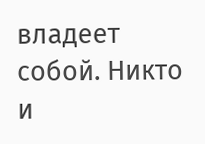владеет собой. Никто и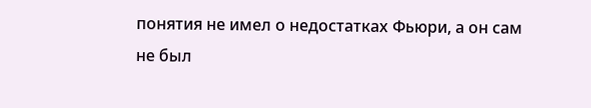понятия не имел о недостатках Фьюри, а он сам не был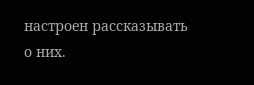настроен рассказывать о них.